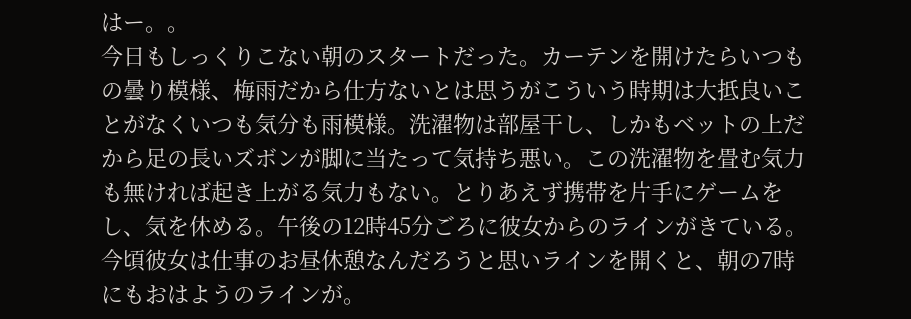はー。。
今日もしっくりこない朝のスタートだった。カーテンを開けたらいつもの曇り模様、梅雨だから仕方ないとは思うがこういう時期は大抵良いことがなくいつも気分も雨模様。洗濯物は部屋干し、しかもベットの上だから足の長いズボンが脚に当たって気持ち悪い。この洗濯物を畳む気力も無ければ起き上がる気力もない。とりあえず携帯を片手にゲームをし、気を休める。午後の12時45分ごろに彼女からのラインがきている。今頃彼女は仕事のお昼休憩なんだろうと思いラインを開くと、朝の7時にもおはようのラインが。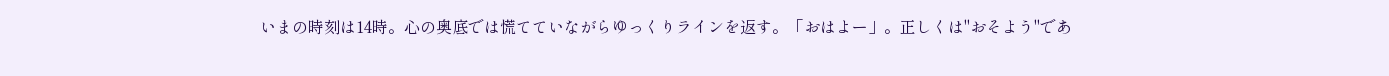いまの時刻は14時。心の奥底では慌てていながらゆっくりラインを返す。「おはよー」。正しくは"おそよう"であ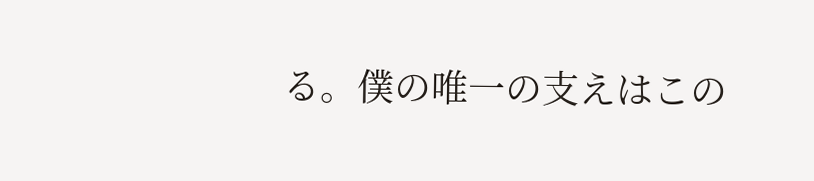る。僕の唯一の支えはこの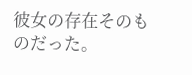彼女の存在そのものだった。